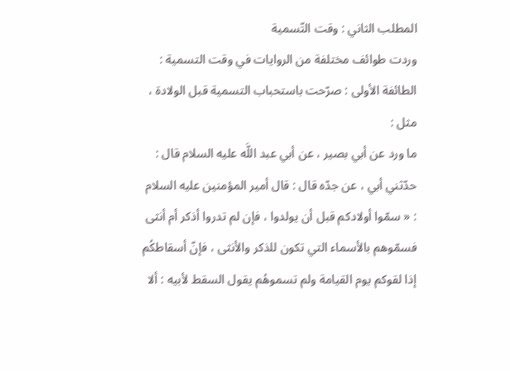المطلب الثاني : وقت التّسمية
وردت طوائف مختلفة من الروايات في وقت التسمية :
الطائفة الأولى : صرّحت باستحباب التسمية قبل الولادة ، مثل :
ما ورد عن أبي بصير ، عن أبي عبد اللَّه عليه السلام قال : حدّثني أبي ، عن جدّه قال : قال أمير المؤمنين عليه السلام : « سمّوا أولادكم قبل أن يولدوا ، فإن لم تدروا أذكر أم أنثى فسمّوهم بالأسماء التي تكون للذكر والأنثى ، فإنّ أسقاطكُم إذا لقوكم يوم القيامة ولم تسموهُم يقول السقط لأبيه : ألا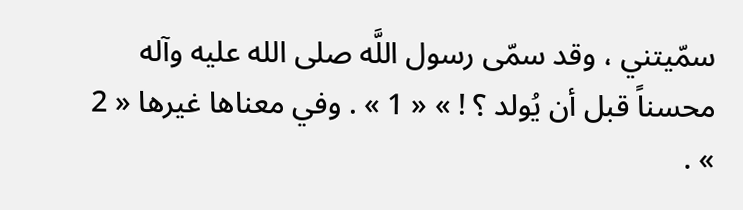سمّيتني ، وقد سمّى رسول اللَّه صلى الله عليه وآله محسناً قبل أن يُولد ؟ ! » « 1 » . وفي معناها غيرها « 2 » .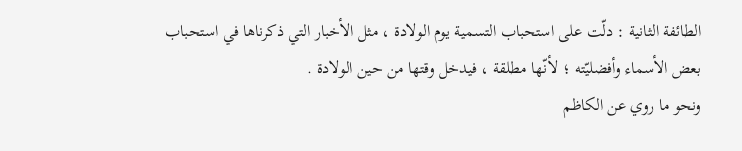الطائفة الثانية : دلّت على استحباب التسمية يوم الولادة ، مثل الأخبار التي ذكرناها في استحباب بعض الأسماء وأفضليّته ؛ لأنّها مطلقة ، فيدخل وقتها من حين الولادة .
ونحو ما روي عن الكاظم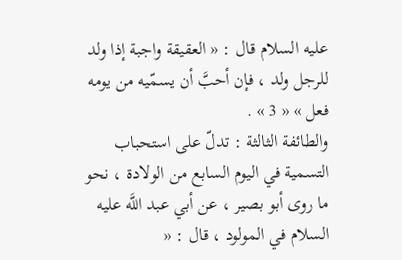عليه السلام قال : « العقيقة واجبة إذا ولد للرجل ولد ، فإن أحبَّ أن يسمّيه من يومه فعل » « 3 » .
والطائفة الثالثة : تدلّ على استحباب التسمية في اليوم السابع من الولادة ، نحو ما روى أبو بصير ، عن أبي عبد اللَّه عليه السلام في المولود ، قال : «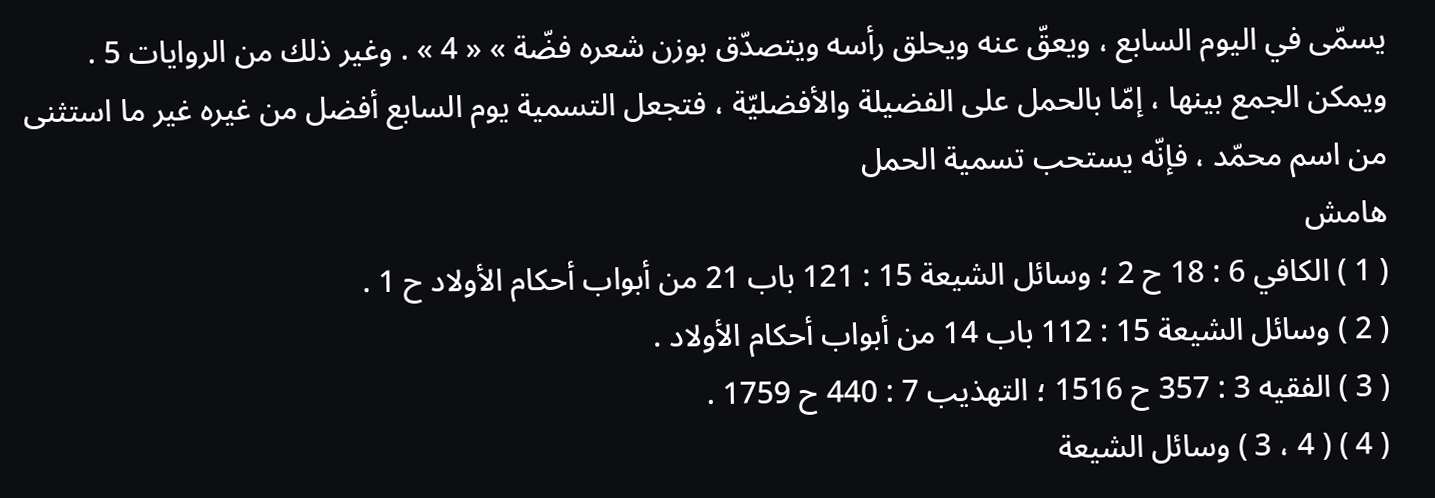يسمّى في اليوم السابع ، ويعقّ عنه ويحلق رأسه ويتصدّق بوزن شعره فضّة » « 4 » . وغير ذلك من الروايات 5 .
ويمكن الجمع بينها ، إمّا بالحمل على الفضيلة والأفضليّة ، فتجعل التسمية يوم السابع أفضل من غيره غير ما استثنى من اسم محمّد ، فإنّه يستحب تسمية الحمل
هامش
( 1 ) الكافي 6 : 18 ح 2 ؛ وسائل الشيعة 15 : 121 باب 21 من أبواب أحكام الأولاد ح 1 .
( 2 ) وسائل الشيعة 15 : 112 باب 14 من أبواب أحكام الأولاد .
( 3 ) الفقيه 3 : 357 ح 1516 ؛ التهذيب 7 : 440 ح 1759 .
( 4 ) ( 4 ، 3 ) وسائل الشيعة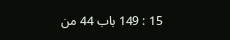15 : 149 باب 44 من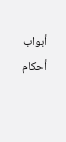أبواب أحكام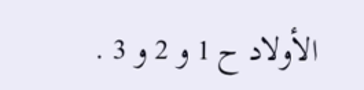الأولاد ح 1 و 2 و 3 .